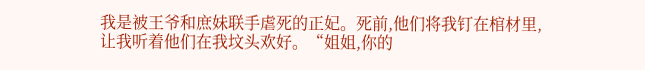我是被王爷和庶妹联手虐死的正妃。死前,他们将我钉在棺材里,
让我听着他们在我坟头欢好。“姐姐,你的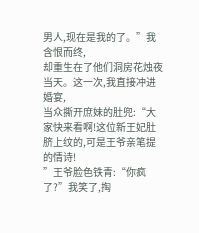男人,现在是我的了。”我含恨而终,
却重生在了他们洞房花烛夜当天。这一次,我直接冲进婚宴,
当众撕开庶妹的肚兜:“大家快来看啊!这位新王妃肚脐上纹的,可是王爷亲笔提的情诗!
”王爷脸色铁青:“你疯了?”我笑了,掏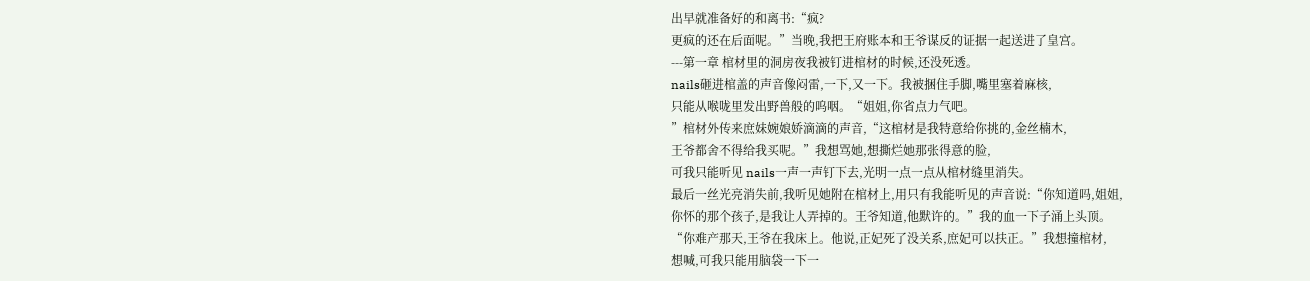出早就准备好的和离书:“疯?
更疯的还在后面呢。”当晚,我把王府账本和王爷谋反的证据一起送进了皇宫。
---第一章 棺材里的洞房夜我被钉进棺材的时候,还没死透。
nails砸进棺盖的声音像闷雷,一下,又一下。我被捆住手脚,嘴里塞着麻核,
只能从喉咙里发出野兽般的呜咽。“姐姐,你省点力气吧。
”棺材外传来庶妹婉娘娇滴滴的声音,“这棺材是我特意给你挑的,金丝楠木,
王爷都舍不得给我买呢。”我想骂她,想撕烂她那张得意的脸,
可我只能听见 nails一声一声钉下去,光明一点一点从棺材缝里消失。
最后一丝光亮消失前,我听见她附在棺材上,用只有我能听见的声音说:“你知道吗,姐姐,
你怀的那个孩子,是我让人弄掉的。王爷知道,他默许的。”我的血一下子涌上头顶。
“你难产那天,王爷在我床上。他说,正妃死了没关系,庶妃可以扶正。”我想撞棺材,
想喊,可我只能用脑袋一下一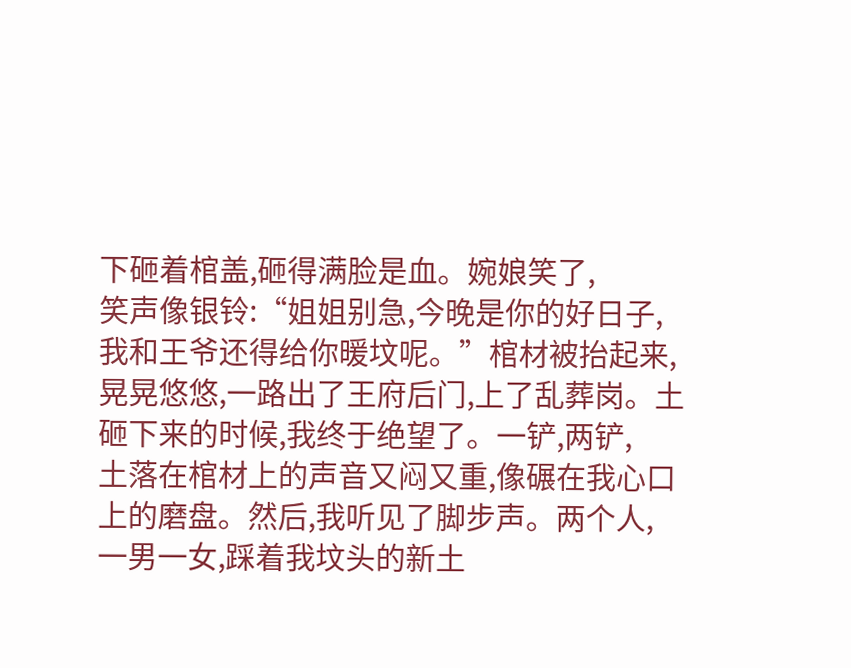下砸着棺盖,砸得满脸是血。婉娘笑了,
笑声像银铃:“姐姐别急,今晚是你的好日子,我和王爷还得给你暖坟呢。”棺材被抬起来,
晃晃悠悠,一路出了王府后门,上了乱葬岗。土砸下来的时候,我终于绝望了。一铲,两铲,
土落在棺材上的声音又闷又重,像碾在我心口上的磨盘。然后,我听见了脚步声。两个人,
一男一女,踩着我坟头的新土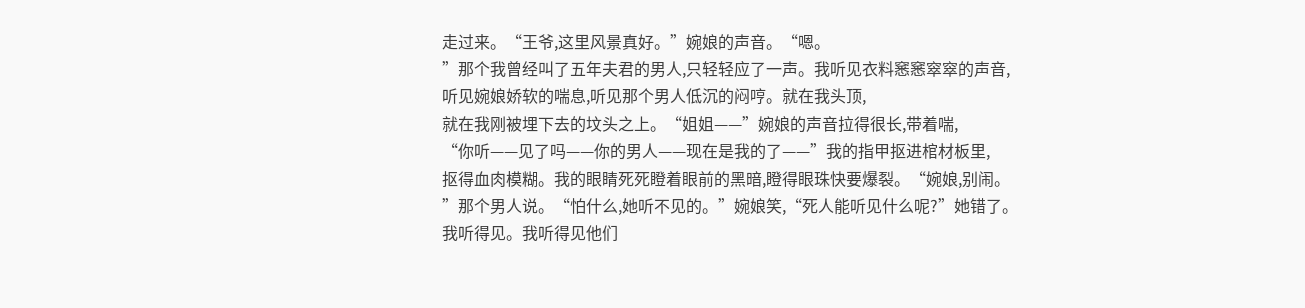走过来。“王爷,这里风景真好。”婉娘的声音。“嗯。
”那个我曾经叫了五年夫君的男人,只轻轻应了一声。我听见衣料窸窸窣窣的声音,
听见婉娘娇软的喘息,听见那个男人低沉的闷哼。就在我头顶,
就在我刚被埋下去的坟头之上。“姐姐——”婉娘的声音拉得很长,带着喘,
“你听——见了吗——你的男人——现在是我的了——”我的指甲抠进棺材板里,
抠得血肉模糊。我的眼睛死死瞪着眼前的黑暗,瞪得眼珠快要爆裂。“婉娘,别闹。
”那个男人说。“怕什么,她听不见的。”婉娘笑,“死人能听见什么呢?”她错了。
我听得见。我听得见他们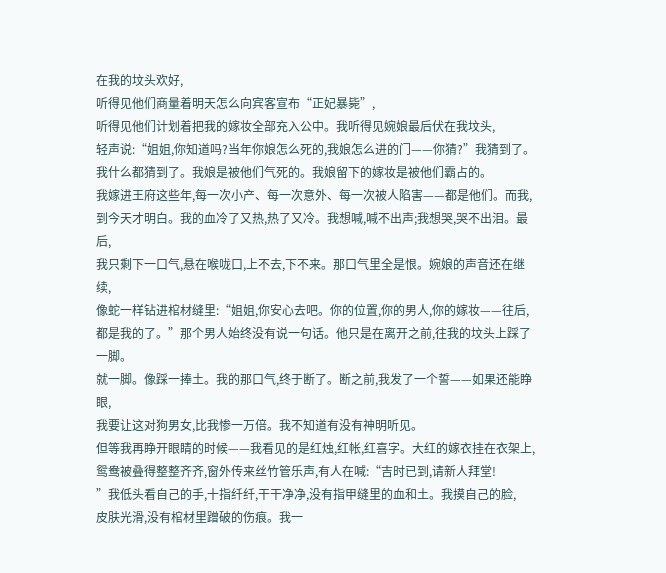在我的坟头欢好,
听得见他们商量着明天怎么向宾客宣布“正妃暴毙”,
听得见他们计划着把我的嫁妆全部充入公中。我听得见婉娘最后伏在我坟头,
轻声说:“姐姐,你知道吗?当年你娘怎么死的,我娘怎么进的门——你猜?”我猜到了。
我什么都猜到了。我娘是被他们气死的。我娘留下的嫁妆是被他们霸占的。
我嫁进王府这些年,每一次小产、每一次意外、每一次被人陷害——都是他们。而我,
到今天才明白。我的血冷了又热,热了又冷。我想喊,喊不出声;我想哭,哭不出泪。最后,
我只剩下一口气,悬在喉咙口,上不去,下不来。那口气里全是恨。婉娘的声音还在继续,
像蛇一样钻进棺材缝里:“姐姐,你安心去吧。你的位置,你的男人,你的嫁妆——往后,
都是我的了。”那个男人始终没有说一句话。他只是在离开之前,往我的坟头上踩了一脚。
就一脚。像踩一捧土。我的那口气,终于断了。断之前,我发了一个誓——如果还能睁眼,
我要让这对狗男女,比我惨一万倍。我不知道有没有神明听见。
但等我再睁开眼睛的时候——我看见的是红烛,红帐,红喜字。大红的嫁衣挂在衣架上,
鸳鸯被叠得整整齐齐,窗外传来丝竹管乐声,有人在喊:“吉时已到,请新人拜堂!
”我低头看自己的手,十指纤纤,干干净净,没有指甲缝里的血和土。我摸自己的脸,
皮肤光滑,没有棺材里蹭破的伤痕。我一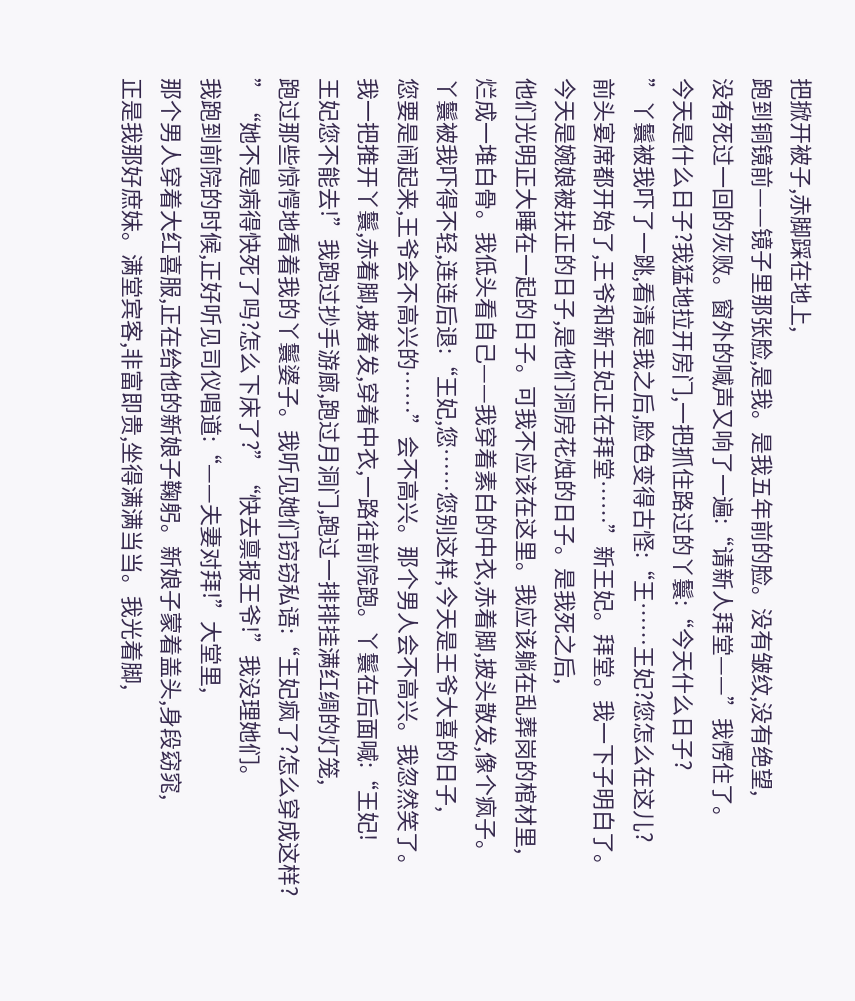把掀开被子,赤脚踩在地上,
跑到铜镜前——镜子里那张脸,是我。是我五年前的脸。没有皱纹,没有绝望,
没有死过一回的灰败。窗外的喊声又响了一遍:“请新人拜堂——”我愣住了。
今天是什么日子?我猛地拉开房门,一把抓住路过的丫鬟:“今天什么日子?
”丫鬟被我吓了一跳,看清是我之后,脸色变得古怪:“王……王妃?您怎么在这儿?
前头宴席都开始了,王爷和新王妃正在拜堂……”新王妃。拜堂。我一下子明白了。
今天是婉娘被扶正的日子,是他们洞房花烛的日子。是我死之后,
他们光明正大睡在一起的日子。可我不应该在这里。我应该躺在乱葬岗的棺材里,
烂成一堆白骨。我低头看自己——我穿着素白的中衣,赤着脚,披头散发,像个疯子。
丫鬟被我吓得不轻,连连后退:“王妃,您……您别这样,今天是王爷大喜的日子,
您要是闹起来,王爷会不高兴的……”会不高兴。那个男人会不高兴。我忽然笑了。
我一把推开丫鬟,赤着脚,披着发,穿着中衣,一路往前院跑。丫鬟在后面喊:“王妃!
王妃您不能去!”我跑过抄手游廊,跑过月洞门,跑过一排排挂满红绸的灯笼,
跑过那些惊愕地看着我的丫鬟婆子。我听见她们窃窃私语:“王妃疯了?怎么穿成这样?
”“她不是病得快死了吗?怎么下床了?”“快去禀报王爷!”我没理她们。
我跑到前院的时候,正好听见司仪唱道:“——夫妻对拜!”大堂里,
那个男人穿着大红喜服,正在给他的新娘子鞠躬。新娘子蒙着盖头,身段窈窕,
正是我那好庶妹。满堂宾客,非富即贵,坐得满满当当。我光着脚,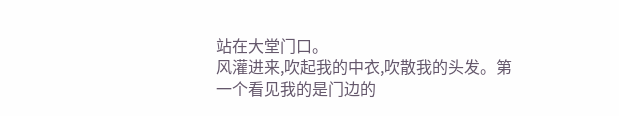站在大堂门口。
风灌进来,吹起我的中衣,吹散我的头发。第一个看见我的是门边的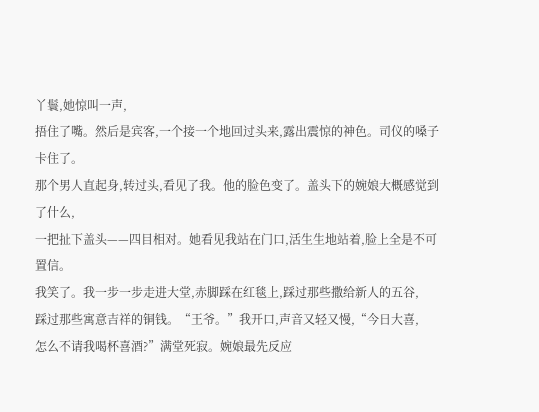丫鬟,她惊叫一声,
捂住了嘴。然后是宾客,一个接一个地回过头来,露出震惊的神色。司仪的嗓子卡住了。
那个男人直起身,转过头,看见了我。他的脸色变了。盖头下的婉娘大概感觉到了什么,
一把扯下盖头——四目相对。她看见我站在门口,活生生地站着,脸上全是不可置信。
我笑了。我一步一步走进大堂,赤脚踩在红毯上,踩过那些撒给新人的五谷,
踩过那些寓意吉祥的铜钱。“王爷。”我开口,声音又轻又慢,“今日大喜,
怎么不请我喝杯喜酒?”满堂死寂。婉娘最先反应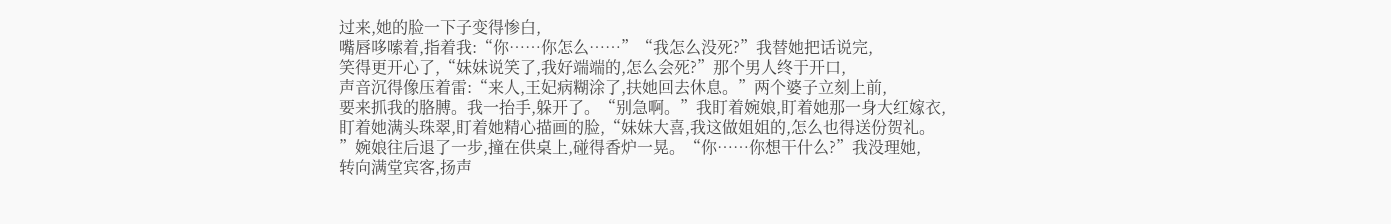过来,她的脸一下子变得惨白,
嘴唇哆嗦着,指着我:“你……你怎么……”“我怎么没死?”我替她把话说完,
笑得更开心了,“妹妹说笑了,我好端端的,怎么会死?”那个男人终于开口,
声音沉得像压着雷:“来人,王妃病糊涂了,扶她回去休息。”两个婆子立刻上前,
要来抓我的胳膊。我一抬手,躲开了。“别急啊。”我盯着婉娘,盯着她那一身大红嫁衣,
盯着她满头珠翠,盯着她精心描画的脸,“妹妹大喜,我这做姐姐的,怎么也得送份贺礼。
”婉娘往后退了一步,撞在供桌上,碰得香炉一晃。“你……你想干什么?”我没理她,
转向满堂宾客,扬声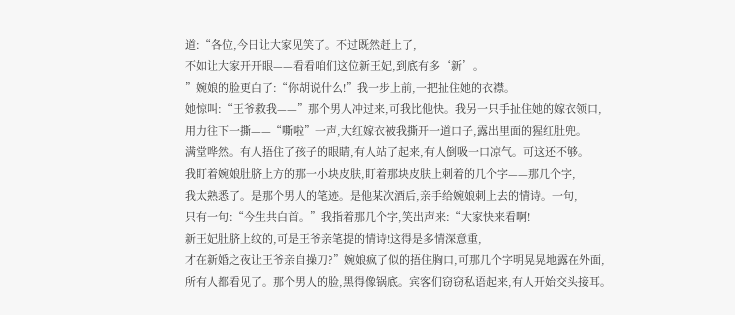道:“各位,今日让大家见笑了。不过既然赶上了,
不如让大家开开眼——看看咱们这位新王妃,到底有多‘新’。
”婉娘的脸更白了:“你胡说什么!”我一步上前,一把扯住她的衣襟。
她惊叫:“王爷救我——”那个男人冲过来,可我比他快。我另一只手扯住她的嫁衣领口,
用力往下一撕——“嘶啦”一声,大红嫁衣被我撕开一道口子,露出里面的猩红肚兜。
满堂哗然。有人捂住了孩子的眼睛,有人站了起来,有人倒吸一口凉气。可这还不够。
我盯着婉娘肚脐上方的那一小块皮肤,盯着那块皮肤上刺着的几个字——那几个字,
我太熟悉了。是那个男人的笔迹。是他某次酒后,亲手给婉娘刺上去的情诗。一句,
只有一句:“今生共白首。”我指着那几个字,笑出声来:“大家快来看啊!
新王妃肚脐上纹的,可是王爷亲笔提的情诗!这得是多情深意重,
才在新婚之夜让王爷亲自操刀?”婉娘疯了似的捂住胸口,可那几个字明晃晃地露在外面,
所有人都看见了。那个男人的脸,黑得像锅底。宾客们窃窃私语起来,有人开始交头接耳。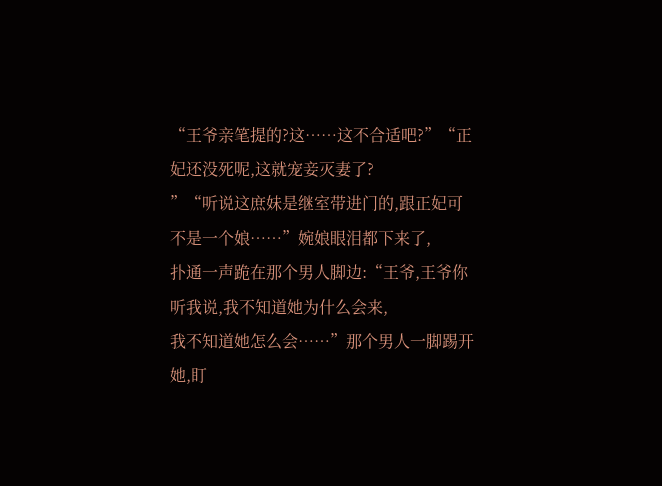“王爷亲笔提的?这……这不合适吧?”“正妃还没死呢,这就宠妾灭妻了?
”“听说这庶妹是继室带进门的,跟正妃可不是一个娘……”婉娘眼泪都下来了,
扑通一声跪在那个男人脚边:“王爷,王爷你听我说,我不知道她为什么会来,
我不知道她怎么会……”那个男人一脚踢开她,盯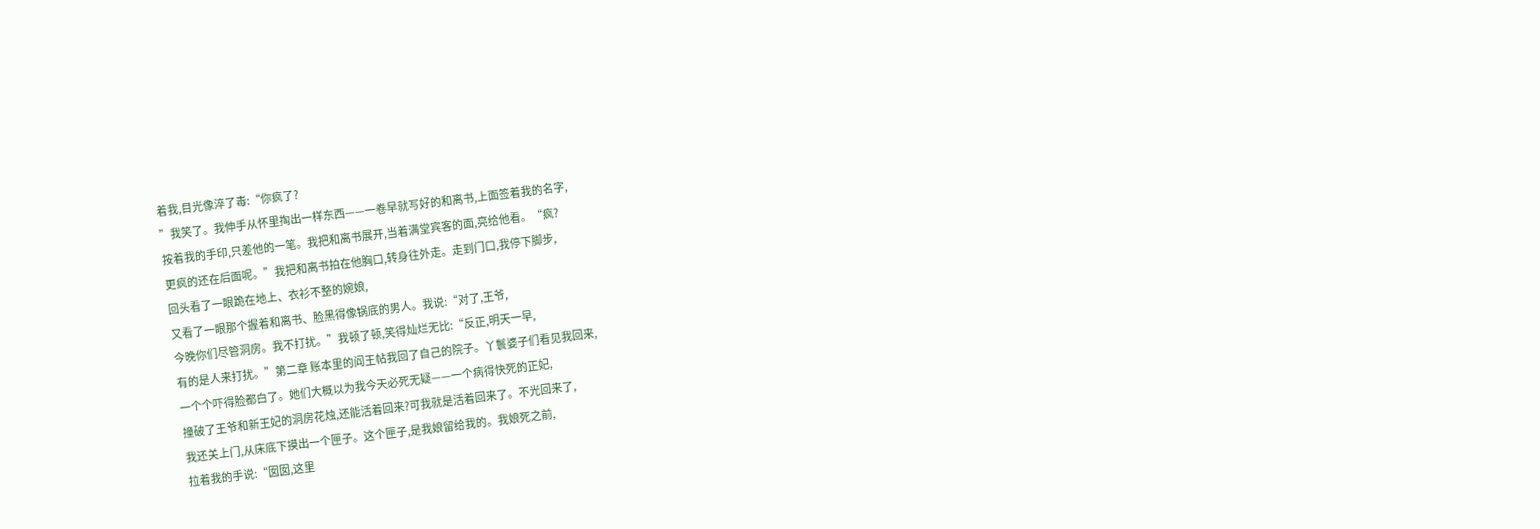着我,目光像淬了毒:“你疯了?
”我笑了。我伸手从怀里掏出一样东西——一卷早就写好的和离书,上面签着我的名字,
按着我的手印,只差他的一笔。我把和离书展开,当着满堂宾客的面,亮给他看。“疯?
更疯的还在后面呢。”我把和离书拍在他胸口,转身往外走。走到门口,我停下脚步,
回头看了一眼跪在地上、衣衫不整的婉娘,
又看了一眼那个握着和离书、脸黑得像锅底的男人。我说:“对了,王爷,
今晚你们尽管洞房。我不打扰。”我顿了顿,笑得灿烂无比:“反正,明天一早,
有的是人来打扰。”第二章 账本里的阎王帖我回了自己的院子。丫鬟婆子们看见我回来,
一个个吓得脸都白了。她们大概以为我今天必死无疑——一个病得快死的正妃,
撞破了王爷和新王妃的洞房花烛,还能活着回来?可我就是活着回来了。不光回来了,
我还关上门,从床底下摸出一个匣子。这个匣子,是我娘留给我的。我娘死之前,
拉着我的手说:“囡囡,这里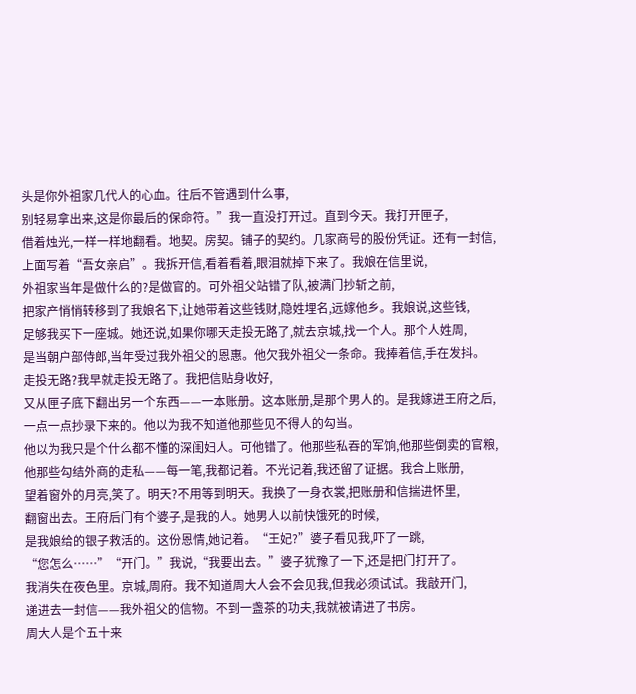头是你外祖家几代人的心血。往后不管遇到什么事,
别轻易拿出来,这是你最后的保命符。”我一直没打开过。直到今天。我打开匣子,
借着烛光,一样一样地翻看。地契。房契。铺子的契约。几家商号的股份凭证。还有一封信,
上面写着“吾女亲启”。我拆开信,看着看着,眼泪就掉下来了。我娘在信里说,
外祖家当年是做什么的?是做官的。可外祖父站错了队,被满门抄斩之前,
把家产悄悄转移到了我娘名下,让她带着这些钱财,隐姓埋名,远嫁他乡。我娘说,这些钱,
足够我买下一座城。她还说,如果你哪天走投无路了,就去京城,找一个人。那个人姓周,
是当朝户部侍郎,当年受过我外祖父的恩惠。他欠我外祖父一条命。我捧着信,手在发抖。
走投无路?我早就走投无路了。我把信贴身收好,
又从匣子底下翻出另一个东西——一本账册。这本账册,是那个男人的。是我嫁进王府之后,
一点一点抄录下来的。他以为我不知道他那些见不得人的勾当。
他以为我只是个什么都不懂的深闺妇人。可他错了。他那些私吞的军饷,他那些倒卖的官粮,
他那些勾结外商的走私——每一笔,我都记着。不光记着,我还留了证据。我合上账册,
望着窗外的月亮,笑了。明天?不用等到明天。我换了一身衣裳,把账册和信揣进怀里,
翻窗出去。王府后门有个婆子,是我的人。她男人以前快饿死的时候,
是我娘给的银子救活的。这份恩情,她记着。“王妃?”婆子看见我,吓了一跳,
“您怎么……”“开门。”我说,“我要出去。”婆子犹豫了一下,还是把门打开了。
我消失在夜色里。京城,周府。我不知道周大人会不会见我,但我必须试试。我敲开门,
递进去一封信——我外祖父的信物。不到一盏茶的功夫,我就被请进了书房。
周大人是个五十来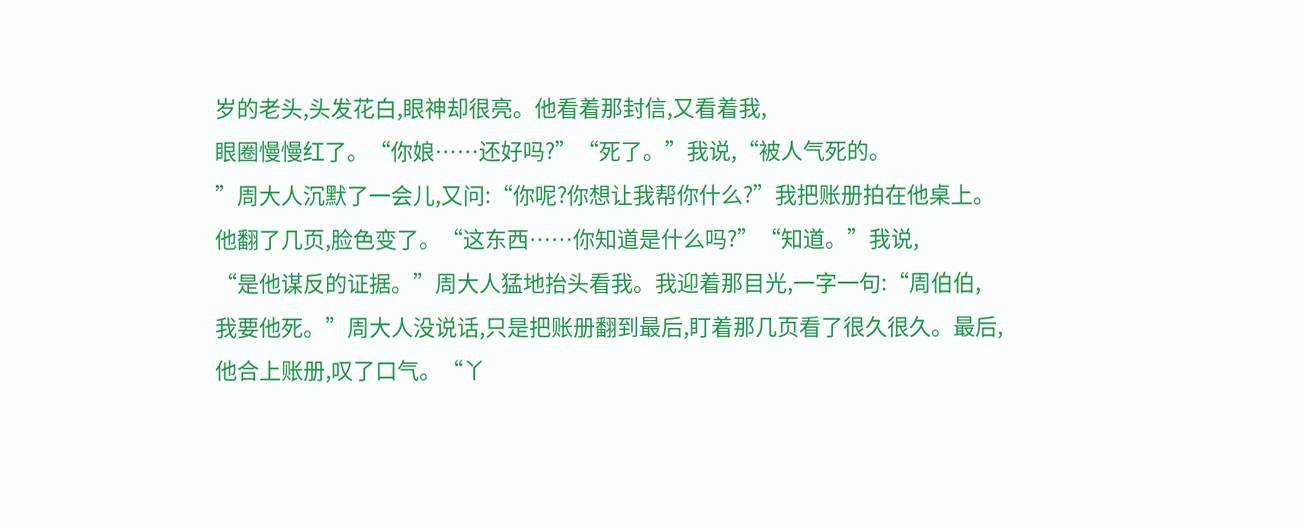岁的老头,头发花白,眼神却很亮。他看着那封信,又看着我,
眼圈慢慢红了。“你娘……还好吗?”“死了。”我说,“被人气死的。
”周大人沉默了一会儿,又问:“你呢?你想让我帮你什么?”我把账册拍在他桌上。
他翻了几页,脸色变了。“这东西……你知道是什么吗?”“知道。”我说,
“是他谋反的证据。”周大人猛地抬头看我。我迎着那目光,一字一句:“周伯伯,
我要他死。”周大人没说话,只是把账册翻到最后,盯着那几页看了很久很久。最后,
他合上账册,叹了口气。“丫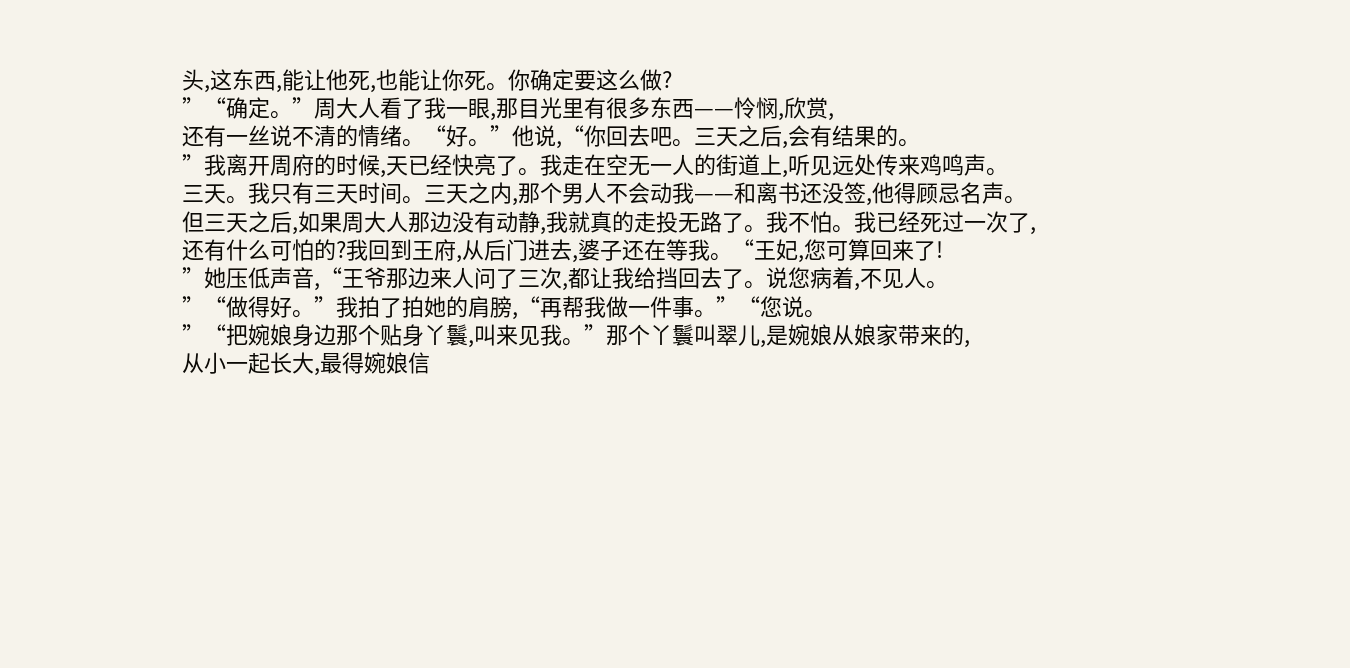头,这东西,能让他死,也能让你死。你确定要这么做?
”“确定。”周大人看了我一眼,那目光里有很多东西——怜悯,欣赏,
还有一丝说不清的情绪。“好。”他说,“你回去吧。三天之后,会有结果的。
”我离开周府的时候,天已经快亮了。我走在空无一人的街道上,听见远处传来鸡鸣声。
三天。我只有三天时间。三天之内,那个男人不会动我——和离书还没签,他得顾忌名声。
但三天之后,如果周大人那边没有动静,我就真的走投无路了。我不怕。我已经死过一次了,
还有什么可怕的?我回到王府,从后门进去,婆子还在等我。“王妃,您可算回来了!
”她压低声音,“王爷那边来人问了三次,都让我给挡回去了。说您病着,不见人。
”“做得好。”我拍了拍她的肩膀,“再帮我做一件事。”“您说。
”“把婉娘身边那个贴身丫鬟,叫来见我。”那个丫鬟叫翠儿,是婉娘从娘家带来的,
从小一起长大,最得婉娘信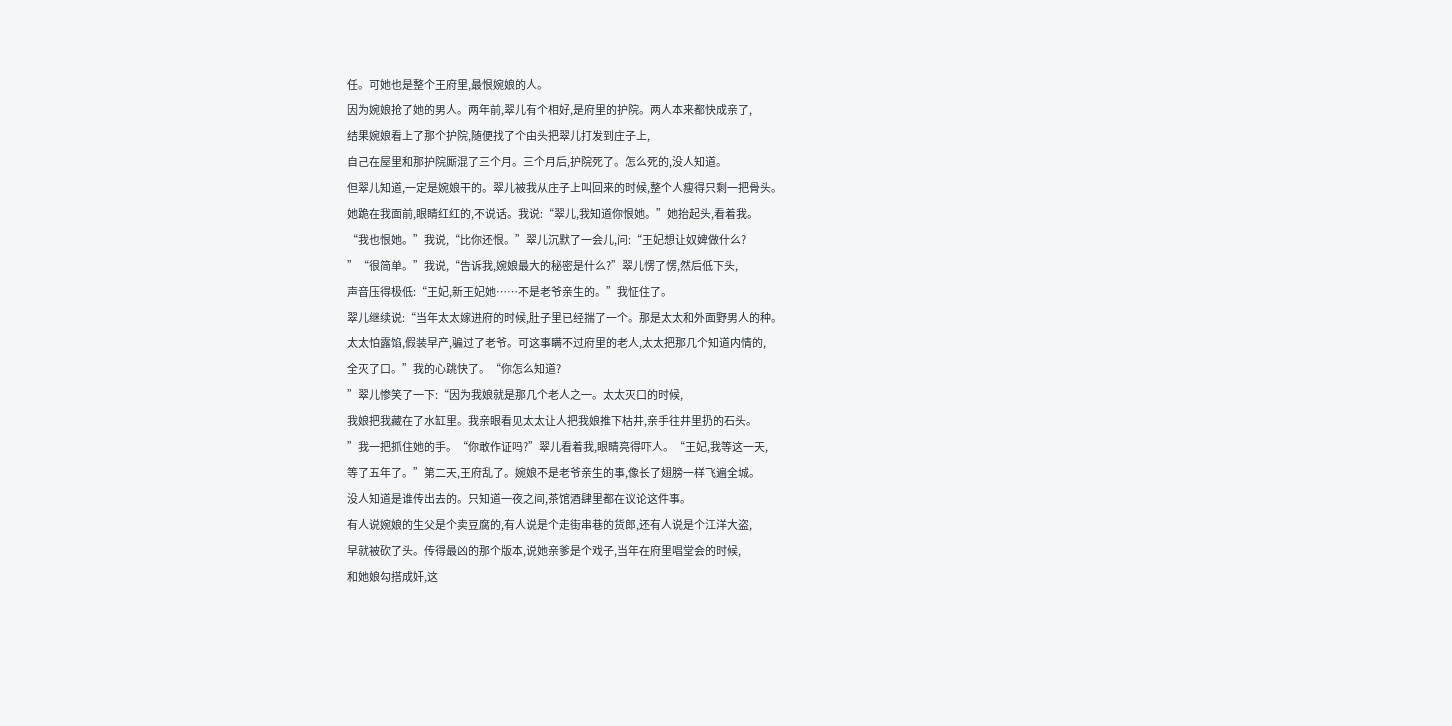任。可她也是整个王府里,最恨婉娘的人。
因为婉娘抢了她的男人。两年前,翠儿有个相好,是府里的护院。两人本来都快成亲了,
结果婉娘看上了那个护院,随便找了个由头把翠儿打发到庄子上,
自己在屋里和那护院厮混了三个月。三个月后,护院死了。怎么死的,没人知道。
但翠儿知道,一定是婉娘干的。翠儿被我从庄子上叫回来的时候,整个人瘦得只剩一把骨头。
她跪在我面前,眼睛红红的,不说话。我说:“翠儿,我知道你恨她。”她抬起头,看着我。
“我也恨她。”我说,“比你还恨。”翠儿沉默了一会儿,问:“王妃想让奴婢做什么?
”“很简单。”我说,“告诉我,婉娘最大的秘密是什么?”翠儿愣了愣,然后低下头,
声音压得极低:“王妃,新王妃她……不是老爷亲生的。”我怔住了。
翠儿继续说:“当年太太嫁进府的时候,肚子里已经揣了一个。那是太太和外面野男人的种。
太太怕露馅,假装早产,骗过了老爷。可这事瞒不过府里的老人,太太把那几个知道内情的,
全灭了口。”我的心跳快了。“你怎么知道?
”翠儿惨笑了一下:“因为我娘就是那几个老人之一。太太灭口的时候,
我娘把我藏在了水缸里。我亲眼看见太太让人把我娘推下枯井,亲手往井里扔的石头。
”我一把抓住她的手。“你敢作证吗?”翠儿看着我,眼睛亮得吓人。“王妃,我等这一天,
等了五年了。”第二天,王府乱了。婉娘不是老爷亲生的事,像长了翅膀一样飞遍全城。
没人知道是谁传出去的。只知道一夜之间,茶馆酒肆里都在议论这件事。
有人说婉娘的生父是个卖豆腐的,有人说是个走街串巷的货郎,还有人说是个江洋大盗,
早就被砍了头。传得最凶的那个版本,说她亲爹是个戏子,当年在府里唱堂会的时候,
和她娘勾搭成奸,这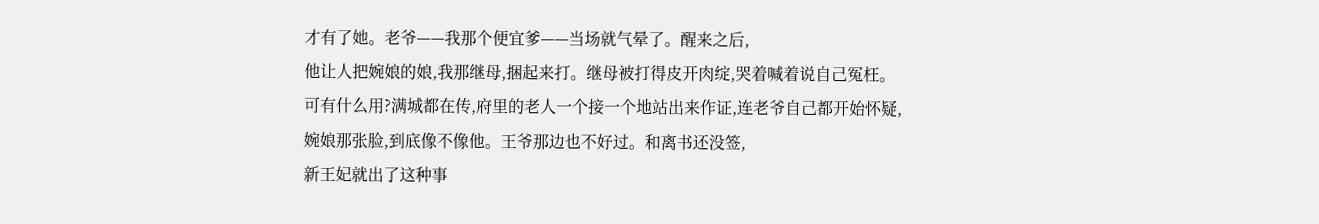才有了她。老爷——我那个便宜爹——当场就气晕了。醒来之后,
他让人把婉娘的娘,我那继母,捆起来打。继母被打得皮开肉绽,哭着喊着说自己冤枉。
可有什么用?满城都在传,府里的老人一个接一个地站出来作证,连老爷自己都开始怀疑,
婉娘那张脸,到底像不像他。王爷那边也不好过。和离书还没签,
新王妃就出了这种事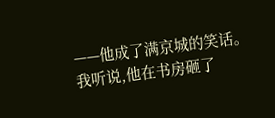——他成了满京城的笑话。我听说,他在书房砸了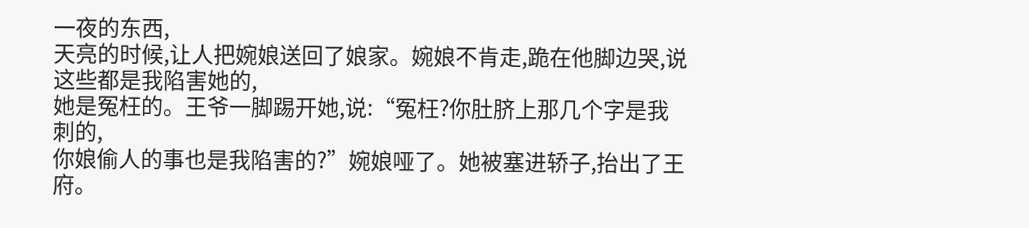一夜的东西,
天亮的时候,让人把婉娘送回了娘家。婉娘不肯走,跪在他脚边哭,说这些都是我陷害她的,
她是冤枉的。王爷一脚踢开她,说:“冤枉?你肚脐上那几个字是我刺的,
你娘偷人的事也是我陷害的?”婉娘哑了。她被塞进轿子,抬出了王府。